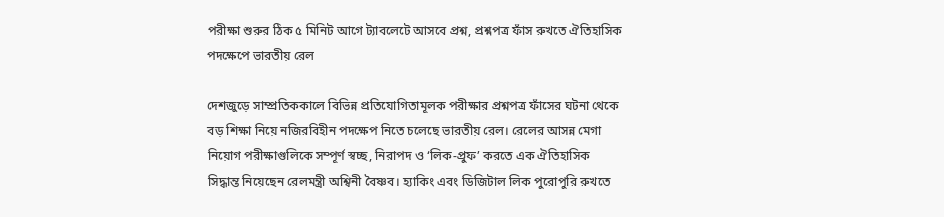পরীক্ষা শুরুর ঠিক ৫ মিনিট আগে ট্যাবলেটে আসবে প্রশ্ন, প্রশ্নপত্র ফাঁস রুখতে ঐতিহাসিক পদক্ষেপে ভারতীয় রেল

দেশজুড়ে সাম্প্রতিককালে বিভিন্ন প্রতিযোগিতামূলক পরীক্ষার প্রশ্নপত্র ফাঁসের ঘটনা থেকে বড় শিক্ষা নিয়ে নজিরবিহীন পদক্ষেপ নিতে চলেছে ভারতীয় রেল। রেলের আসন্ন মেগা নিয়োগ পরীক্ষাগুলিকে সম্পূর্ণ স্বচ্ছ, নিরাপদ ও ‘লিক-প্রুফ’ করতে এক ঐতিহাসিক সিদ্ধান্ত নিয়েছেন রেলমন্ত্রী অশ্বিনী বৈষ্ণব। হ্যাকিং এবং ডিজিটাল লিক পুরোপুরি রুখতে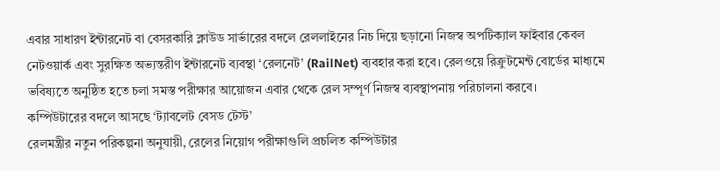এবার সাধারণ ইন্টারনেট বা বেসরকারি ক্লাউড সার্ভারের বদলে রেললাইনের নিচ দিয়ে ছড়ানো নিজস্ব অপটিক্যাল ফাইবার কেবল নেটওয়ার্ক এবং সুরক্ষিত অভ্যন্তরীণ ইন্টারনেট ব্যবস্থা ‘রেলনেট’ (RailNet) ব্যবহার করা হবে। রেলওয়ে রিক্রুটমেন্ট বোর্ডের মাধ্যমে ভবিষ্যতে অনুষ্ঠিত হতে চলা সমস্ত পরীক্ষার আয়োজন এবার থেকে রেল সম্পূর্ণ নিজস্ব ব্যবস্থাপনায় পরিচালনা করবে।
কম্পিউটারের বদলে আসছে ‘ট্যাবলেট বেসড টেস্ট’
রেলমন্ত্রীর নতুন পরিকল্পনা অনুযায়ী, রেলের নিয়োগ পরীক্ষাগুলি প্রচলিত কম্পিউটার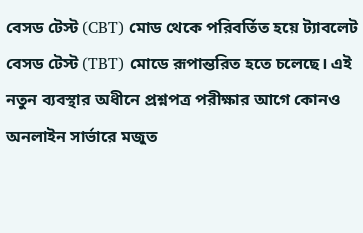বেসড টেস্ট (CBT) মোড থেকে পরিবর্তিত হয়ে ট্যাবলেট বেসড টেস্ট (TBT) মোডে রূপান্তরিত হতে চলেছে। এই নতুন ব্যবস্থার অধীনে প্রশ্নপত্র পরীক্ষার আগে কোনও অনলাইন সার্ভারে মজুত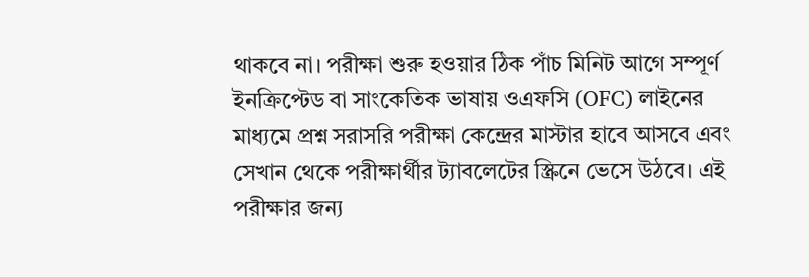থাকবে না। পরীক্ষা শুরু হওয়ার ঠিক পাঁচ মিনিট আগে সম্পূর্ণ ইনক্রিপ্টেড বা সাংকেতিক ভাষায় ওএফসি (OFC) লাইনের মাধ্যমে প্রশ্ন সরাসরি পরীক্ষা কেন্দ্রের মাস্টার হাবে আসবে এবং সেখান থেকে পরীক্ষার্থীর ট্যাবলেটের স্ক্রিনে ভেসে উঠবে। এই পরীক্ষার জন্য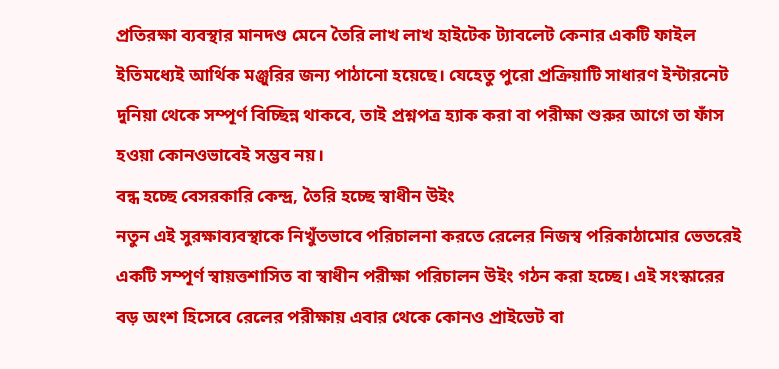প্রতিরক্ষা ব্যবস্থার মানদণ্ড মেনে তৈরি লাখ লাখ হাইটেক ট্যাবলেট কেনার একটি ফাইল ইতিমধ্যেই আর্থিক মঞ্জুরির জন্য পাঠানো হয়েছে। যেহেতু পুরো প্রক্রিয়াটি সাধারণ ইন্টারনেট দুনিয়া থেকে সম্পূর্ণ বিচ্ছিন্ন থাকবে, তাই প্রশ্নপত্র হ্যাক করা বা পরীক্ষা শুরুর আগে তা ফাঁস হওয়া কোনওভাবেই সম্ভব নয়।
বন্ধ হচ্ছে বেসরকারি কেন্দ্র, তৈরি হচ্ছে স্বাধীন উইং
নতুন এই সুরক্ষাব্যবস্থাকে নিখুঁতভাবে পরিচালনা করতে রেলের নিজস্ব পরিকাঠামোর ভেতরেই একটি সম্পূর্ণ স্বায়ত্তশাসিত বা স্বাধীন পরীক্ষা পরিচালন উইং গঠন করা হচ্ছে। এই সংস্কারের বড় অংশ হিসেবে রেলের পরীক্ষায় এবার থেকে কোনও প্রাইভেট বা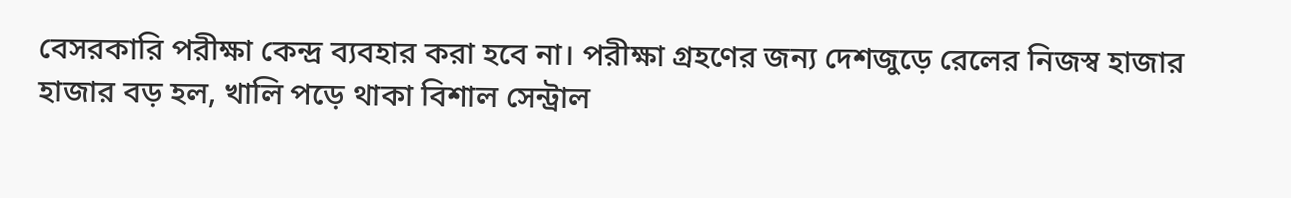বেসরকারি পরীক্ষা কেন্দ্র ব্যবহার করা হবে না। পরীক্ষা গ্রহণের জন্য দেশজুড়ে রেলের নিজস্ব হাজার হাজার বড় হল, খালি পড়ে থাকা বিশাল সেন্ট্রাল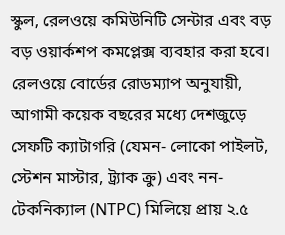স্কুল, রেলওয়ে কমিউনিটি সেন্টার এবং বড় বড় ওয়ার্কশপ কমপ্লেক্স ব্যবহার করা হবে।
রেলওয়ে বোর্ডের রোডম্যাপ অনুযায়ী, আগামী কয়েক বছরের মধ্যে দেশজুড়ে সেফটি ক্যাটাগরি (যেমন- লোকো পাইলট, স্টেশন মাস্টার, ট্র্যাক ক্রু) এবং নন-টেকনিক্যাল (NTPC) মিলিয়ে প্রায় ২.৫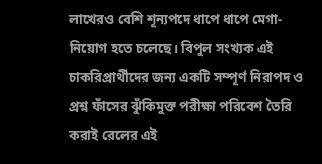লাখেরও বেশি শূন্যপদে ধাপে ধাপে মেগা-নিয়োগ হতে চলেছে। বিপুল সংখ্যক এই চাকরিপ্রার্থীদের জন্য একটি সম্পূর্ণ নিরাপদ ও প্রশ্ন ফাঁসের ঝুঁকিমুক্ত পরীক্ষা পরিবেশ তৈরি করাই রেলের এই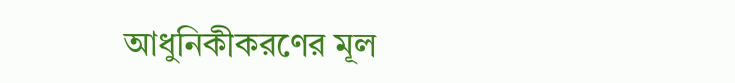আধুনিকীকরণের মূল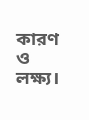কারণ ও লক্ষ্য।